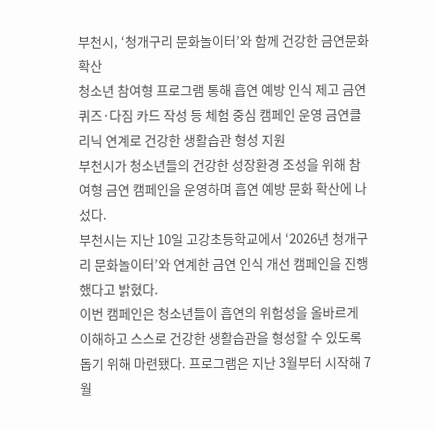부천시, ‘청개구리 문화놀이터’와 함께 건강한 금연문화 확산
청소년 참여형 프로그램 통해 흡연 예방 인식 제고 금연 퀴즈·다짐 카드 작성 등 체험 중심 캠페인 운영 금연클리닉 연계로 건강한 생활습관 형성 지원
부천시가 청소년들의 건강한 성장환경 조성을 위해 참여형 금연 캠페인을 운영하며 흡연 예방 문화 확산에 나섰다.
부천시는 지난 10일 고강초등학교에서 ‘2026년 청개구리 문화놀이터’와 연계한 금연 인식 개선 캠페인을 진행했다고 밝혔다.
이번 캠페인은 청소년들이 흡연의 위험성을 올바르게 이해하고 스스로 건강한 생활습관을 형성할 수 있도록 돕기 위해 마련됐다. 프로그램은 지난 3월부터 시작해 7월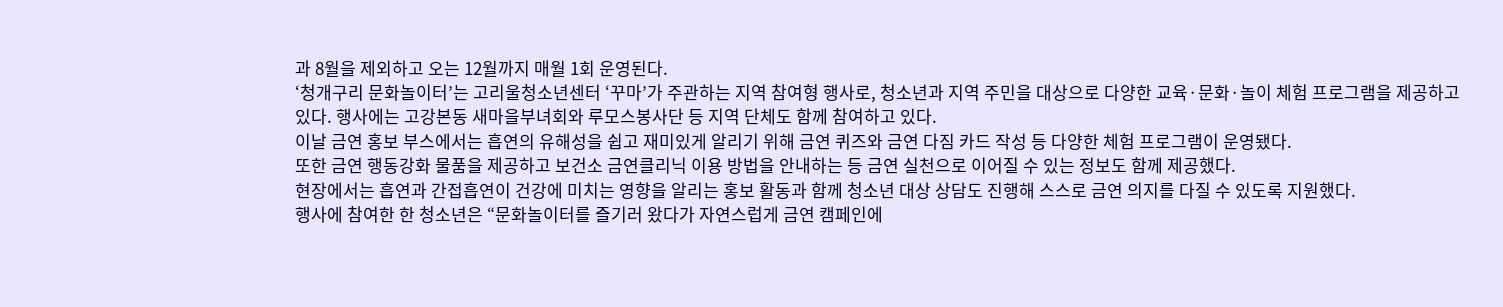과 8월을 제외하고 오는 12월까지 매월 1회 운영된다.
‘청개구리 문화놀이터’는 고리울청소년센터 ‘꾸마’가 주관하는 지역 참여형 행사로, 청소년과 지역 주민을 대상으로 다양한 교육·문화·놀이 체험 프로그램을 제공하고 있다. 행사에는 고강본동 새마을부녀회와 루모스봉사단 등 지역 단체도 함께 참여하고 있다.
이날 금연 홍보 부스에서는 흡연의 유해성을 쉽고 재미있게 알리기 위해 금연 퀴즈와 금연 다짐 카드 작성 등 다양한 체험 프로그램이 운영됐다.
또한 금연 행동강화 물품을 제공하고 보건소 금연클리닉 이용 방법을 안내하는 등 금연 실천으로 이어질 수 있는 정보도 함께 제공했다.
현장에서는 흡연과 간접흡연이 건강에 미치는 영향을 알리는 홍보 활동과 함께 청소년 대상 상담도 진행해 스스로 금연 의지를 다질 수 있도록 지원했다.
행사에 참여한 한 청소년은 “문화놀이터를 즐기러 왔다가 자연스럽게 금연 캠페인에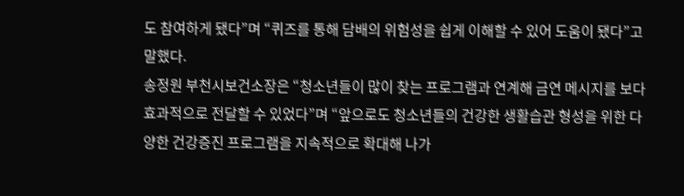도 참여하게 됐다”며 “퀴즈를 통해 담배의 위험성을 쉽게 이해할 수 있어 도움이 됐다”고 말했다.
송정원 부천시보건소장은 “청소년들이 많이 찾는 프로그램과 연계해 금연 메시지를 보다 효과적으로 전달할 수 있었다”며 “앞으로도 청소년들의 건강한 생활습관 형성을 위한 다양한 건강증진 프로그램을 지속적으로 확대해 나가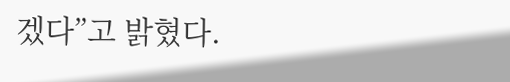겠다”고 밝혔다.